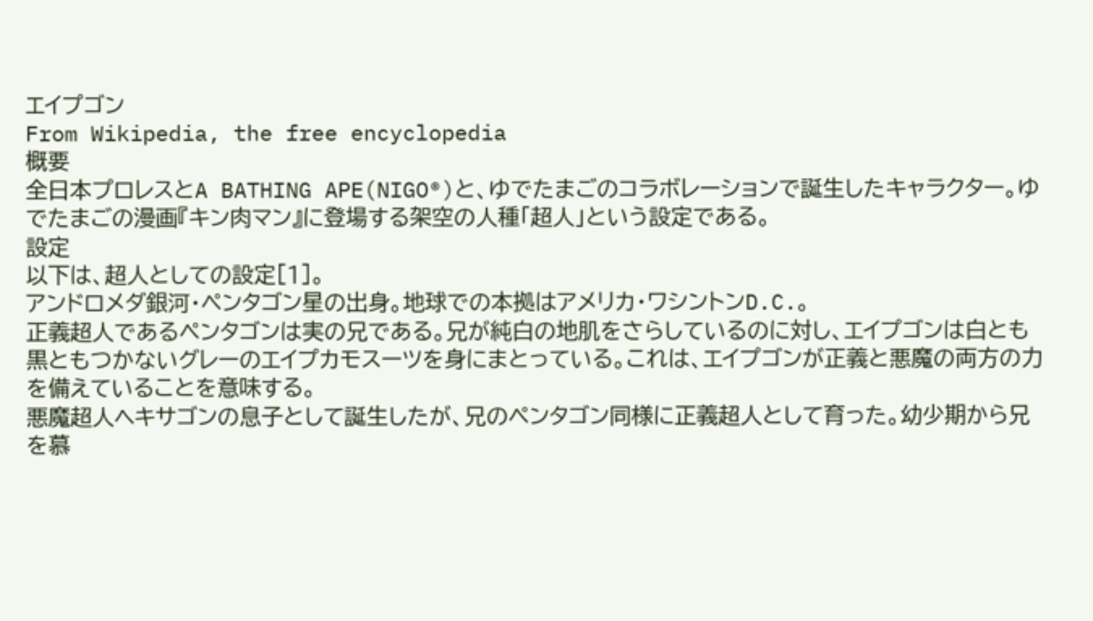エイプゴン
From Wikipedia, the free encyclopedia
概要
全日本プロレスとA BATHING APE(NIGO®)と、ゆでたまごのコラボレーションで誕生したキャラクター。ゆでたまごの漫画『キン肉マン』に登場する架空の人種「超人」という設定である。
設定
以下は、超人としての設定[1]。
アンドロメダ銀河・ペンタゴン星の出身。地球での本拠はアメリカ・ワシントンD.C.。
正義超人であるペンタゴンは実の兄である。兄が純白の地肌をさらしているのに対し、エイプゴンは白とも黒ともつかないグレーのエイプカモスーツを身にまとっている。これは、エイプゴンが正義と悪魔の両方の力を備えていることを意味する。
悪魔超人ヘキサゴンの息子として誕生したが、兄のペンタゴン同様に正義超人として育った。幼少期から兄を慕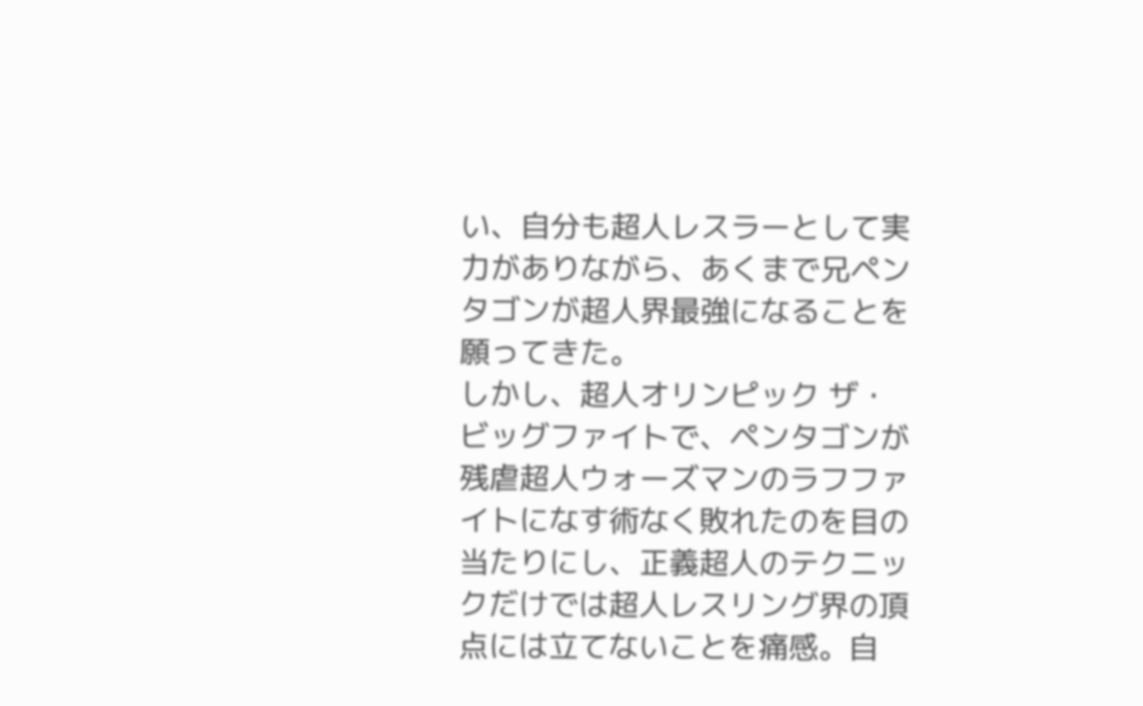い、自分も超人レスラーとして実力がありながら、あくまで兄ペンタゴンが超人界最強になることを願ってきた。
しかし、超人オリンピック ザ・ビッグファイトで、ペンタゴンが残虐超人ウォーズマンのラフファイトになす術なく敗れたのを目の当たりにし、正義超人のテクニックだけでは超人レスリング界の頂点には立てないことを痛感。自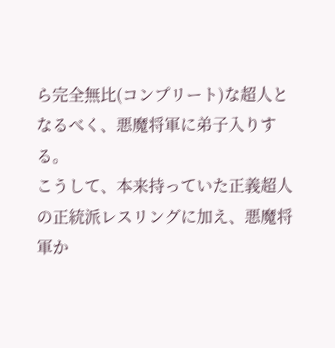ら完全無比(コンプリート)な超人となるべく、悪魔将軍に弟子入りする。
こうして、本来持っていた正義超人の正統派レスリングに加え、悪魔将軍か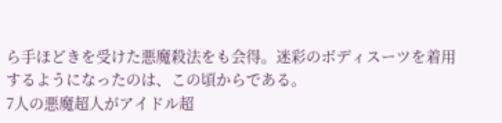ら手ほどきを受けた悪魔殺法をも会得。迷彩のボディスーツを着用するようになったのは、この頃からである。
7人の悪魔超人がアイドル超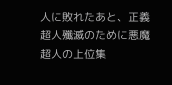人に敗れたあと、正義超人殲滅のために悪魔超人の上位集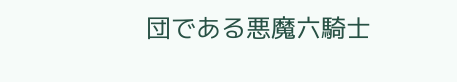団である悪魔六騎士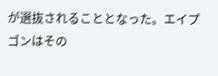が選抜されることとなった。エイプゴンはその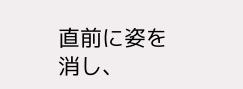直前に姿を消し、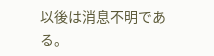以後は消息不明である。